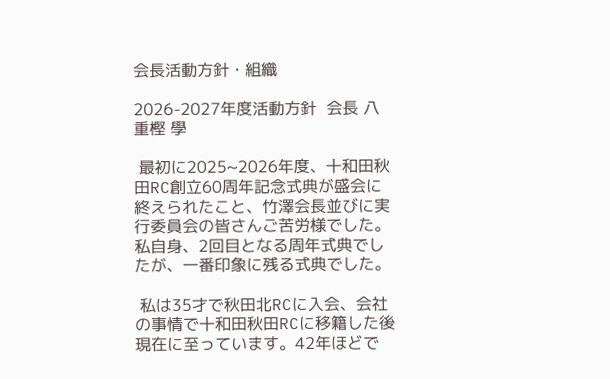会長活動方針・組織

2026-2027年度活動方針  会長 八重樫 學

 最初に2025~2026年度、十和田秋田RC創立60周年記念式典が盛会に終えられたこと、竹澤会長並びに実行委員会の皆さんご苦労様でした。私自身、2回目となる周年式典でしたが、一番印象に残る式典でした。

 私は35才で秋田北RCに入会、会社の事情で十和田秋田RCに移籍した後現在に至っています。42年ほどで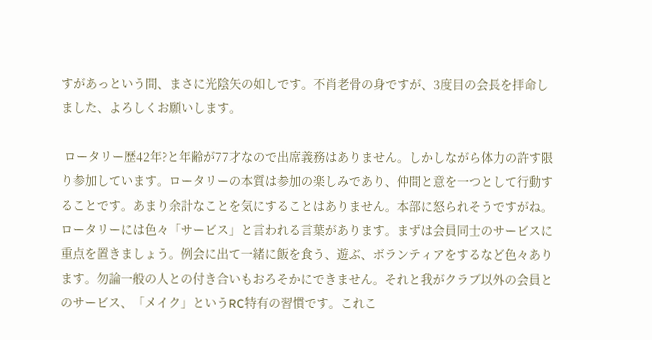すがあっという間、まさに光陰矢の如しです。不肖老骨の身ですが、3度目の会長を拝命しました、よろしくお願いします。

 ロータリー歴42年?と年齢が77才なので出席義務はありません。しかしながら体力の許す限り参加しています。ロータリーの本質は参加の楽しみであり、仲間と意を一つとして行動することです。あまり余計なことを気にすることはありません。本部に怒られそうですがね。ロータリーには色々「サービス」と言われる言葉があります。まずは会員同士のサービスに重点を置きましょう。例会に出て一緒に飯を食う、遊ぶ、ボランティアをするなど色々あります。勿論一般の人との付き合いもおろそかにできません。それと我がクラブ以外の会員とのサービス、「メイク」というRC特有の習慣です。これこ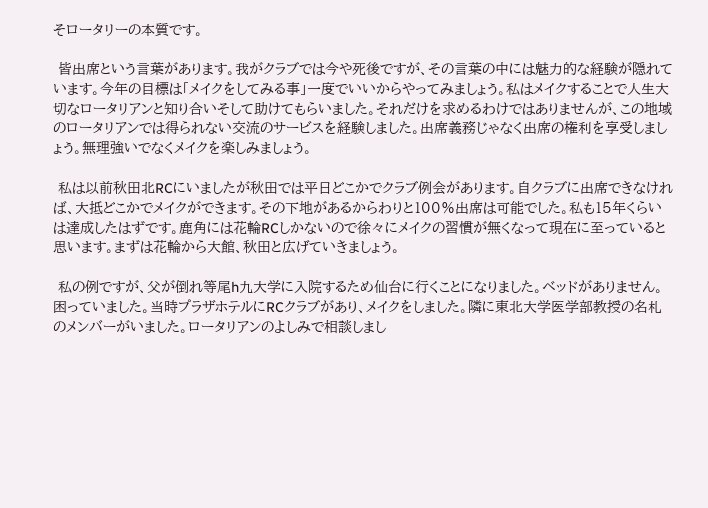そロータリーの本質です。

 皆出席という言葉があります。我がクラブでは今や死後ですが、その言葉の中には魅力的な経験が隠れています。今年の目標は「メイクをしてみる事」一度でいいからやってみましょう。私はメイクすることで人生大切なロータリアンと知り合いそして助けてもらいました。それだけを求めるわけではありませんが、この地域のロータリアンでは得られない交流のサービスを経験しました。出席義務じゃなく出席の権利を享受しましょう。無理強いでなくメイクを楽しみましょう。

 私は以前秋田北RCにいましたが秋田では平日どこかでクラブ例会があります。自クラブに出席できなければ、大抵どこかでメイクができます。その下地があるからわりと100%出席は可能でした。私も15年くらいは達成したはずです。鹿角には花輪RCしかないので徐々にメイクの習慣が無くなって現在に至っていると思います。まずは花輪から大館、秋田と広げていきましょう。

 私の例ですが、父が倒れ等尾h九大学に入院するため仙台に行くことになりました。ベッドがありません。困っていました。当時プラザホテルにRCクラブがあり、メイクをしました。隣に東北大学医学部教授の名札のメンバーがいました。ロータリアンのよしみで相談しまし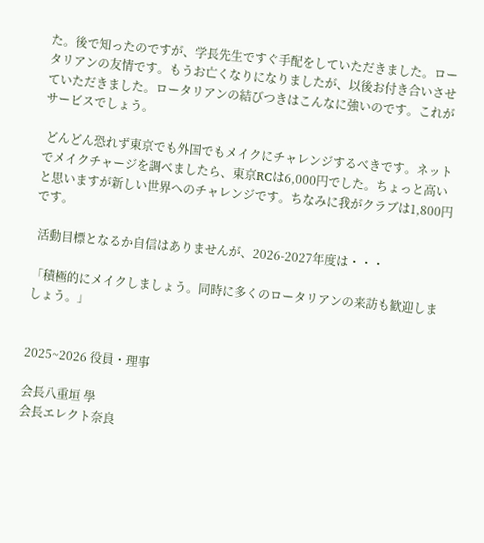た。後で知ったのですが、学長先生ですぐ手配をしていただきました。ロータリアンの友情です。もうお亡くなりになりましたが、以後お付き合いさせていただきました。ロータリアンの結びつきはこんなに強いのです。これがサービスでしょう。

 どんどん恐れず東京でも外国でもメイクにチャレンジするべきです。ネットでメイクチャージを調べましたら、東京RCは6,000円でした。ちょっと高いと思いますが新しい世界へのチャレンジです。ちなみに我がクラブは1,800円です。

 活動目標となるか自信はありませんが、2026-2027年度は・・・

「積極的にメイクしましょう。同時に多くのロータリアンの来訪も歓迎しましょう。」


2025~2026 役員・理事

会長八重垣 學
会長エレクト奈良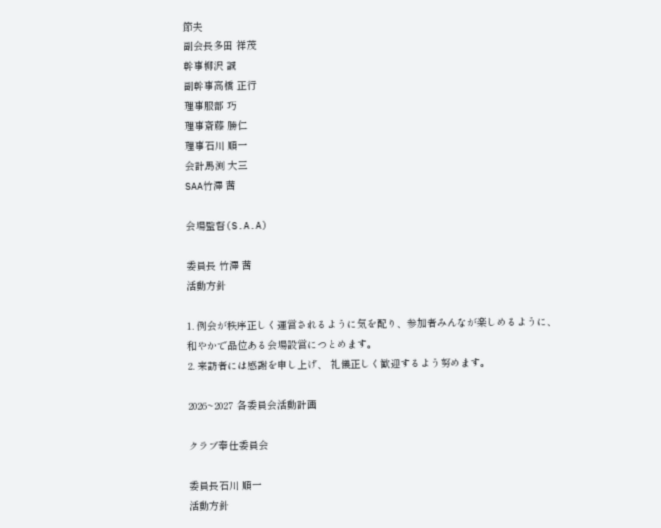節夫
副会長多田 祥茂
幹事柳沢 誠
副幹事高橋 正行
理事服部 巧
理事斎藤 勝仁
理事石川 順一
会計馬渕 大三
SAA竹澤 茜

会場監督(S.A.A)

委員長 竹澤 茜
活動方針

1. 例会が秩序正しく運営されるように気を配り、参加者みんなが楽しめるように、和やかで品位ある会場設営につとめます。
2. 来訪者には感謝を申し上げ、 礼儀正しく歓迎するよう努めます。

2026~2027 各委員会活動計画

クラブ奉仕委員会

委員長石川 順一
活動方針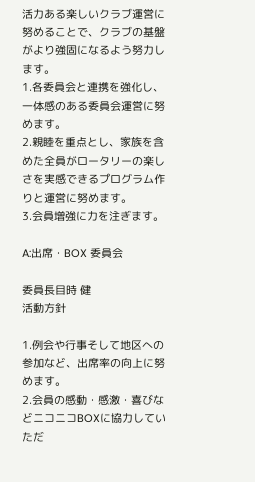活力ある楽しいクラブ運営に努めることで、クラブの基盤がより強固になるよう努力します。
1.各委員会と連携を強化し、一体感のある委員会運営に努めます。
2.親睦を重点とし、家族を含めた全員がロータリーの楽しさを実感できるプログラム作りと運営に努めます。
3.会員増強に力を注ぎます。

A:出席・BOX 委員会

委員長目時 健
活動方針

1.例会や行事そして地区への参加など、出席率の向上に努めます。
2.会員の感動・感激・喜びなどニコニコBOXに協力していただ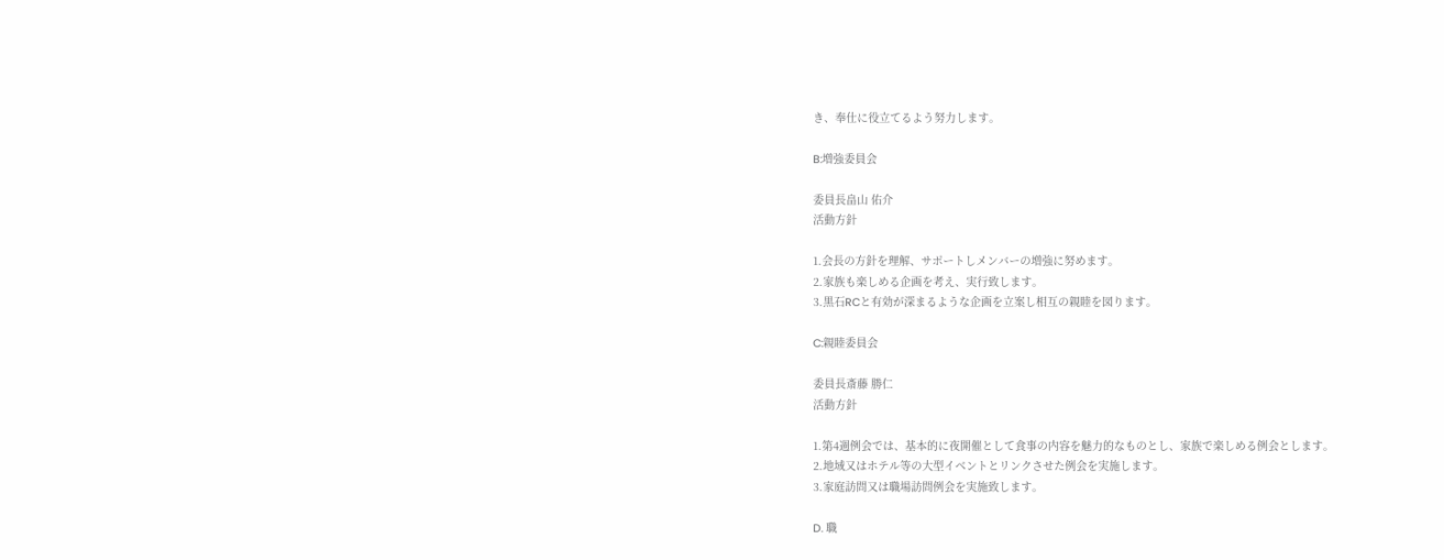き、奉仕に役立てるよう努力します。

B:増強委員会

委員長畠山 佑介
活動方針

1.会長の方針を理解、サポートしメンバーの増強に努めます。
2.家族も楽しめる企画を考え、実行致します。
3.黒石RCと有効が深まるような企画を立案し相互の親睦を図ります。

C:親睦委員会

委員長斎藤 勝仁
活動方針

1.第4週例会では、基本的に夜開催として食事の内容を魅力的なものとし、家族で楽しめる例会とします。
2.地域又はホテル等の大型イベントとリンクさせた例会を実施します。
3.家庭訪問又は職場訪問例会を実施致します。

D. 職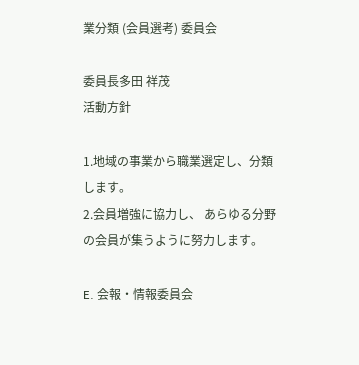業分類 (会員選考) 委員会

委員長多田 祥茂
活動方針

1.地域の事業から職業選定し、分類します。
2.会員増強に協力し、 あらゆる分野の会員が集うように努力します。

E. 会報・情報委員会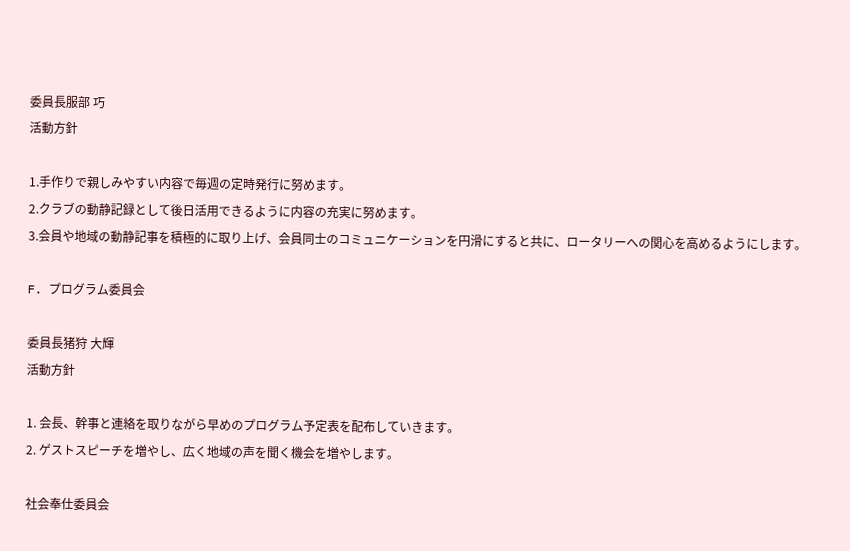委員長服部 巧
活動方針

1.手作りで親しみやすい内容で毎週の定時発行に努めます。
2.クラブの動静記録として後日活用できるように内容の充実に努めます。
3.会員や地域の動静記事を積極的に取り上げ、会員同士のコミュニケーションを円滑にすると共に、ロータリーへの関心を高めるようにします。

F. プログラム委員会

委員長猪狩 大輝
活動方針

1. 会長、幹事と連絡を取りながら早めのプログラム予定表を配布していきます。
2. ゲストスピーチを増やし、広く地域の声を聞く機会を増やします。

社会奉仕委員会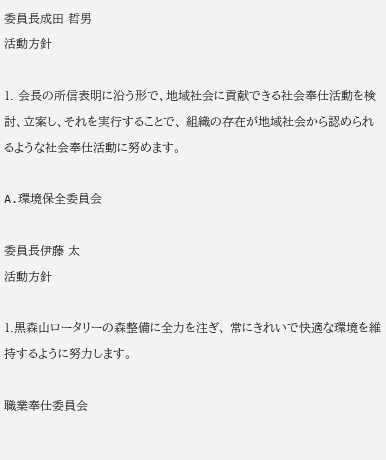委員長成田 哲男
活動方針

1. 会長の所信表明に沿う形で、地域社会に貢献できる社会奉仕活動を検討、立案し、それを実行することで、 組織の存在が地域社会から認められるような社会奉仕活動に努めます。

A.環境保全委員会

委員長伊藤 太
活動方針

1.黒森山ロータリーの森整備に全力を注ぎ、 常にきれいで快適な環境を維持するように努力します。

職業奉仕委員会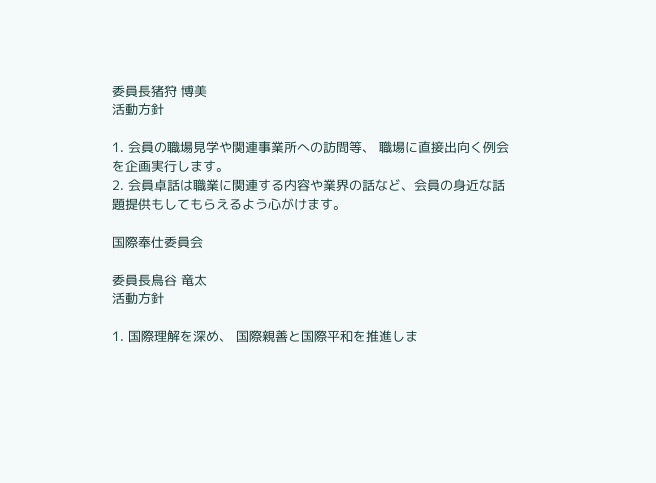委員長猪狩 博美
活動方針

1. 会員の職場見学や関連事業所への訪問等、 職場に直接出向く例会を企画実行します。
2. 会員卓話は職業に関連する内容や業界の話など、会員の身近な話題提供もしてもらえるよう心がけます。

国際奉仕委員会

委員長鳥谷 竜太
活動方針

1. 国際理解を深め、 国際親善と国際平和を推進しま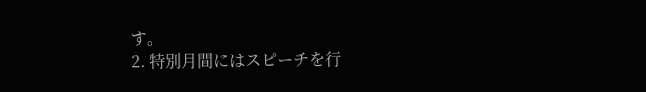す。
2. 特別月間にはスピーチを行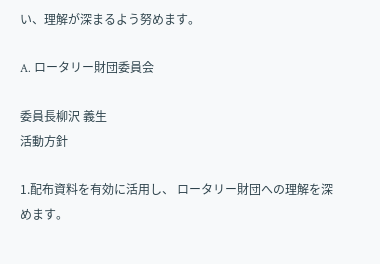い、理解が深まるよう努めます。

A. ロータリー財団委員会

委員長柳沢 義生
活動方針

1.配布資料を有効に活用し、 ロータリー財団への理解を深めます。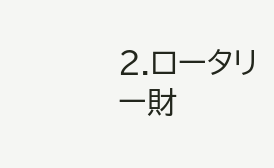2.ロータリー財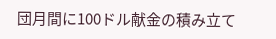団月間に100ドル献金の積み立て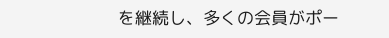を継続し、多くの会員がポー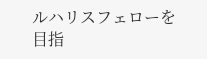ルハリスフェローを目指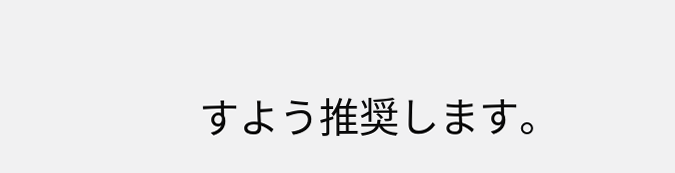すよう推奨します。